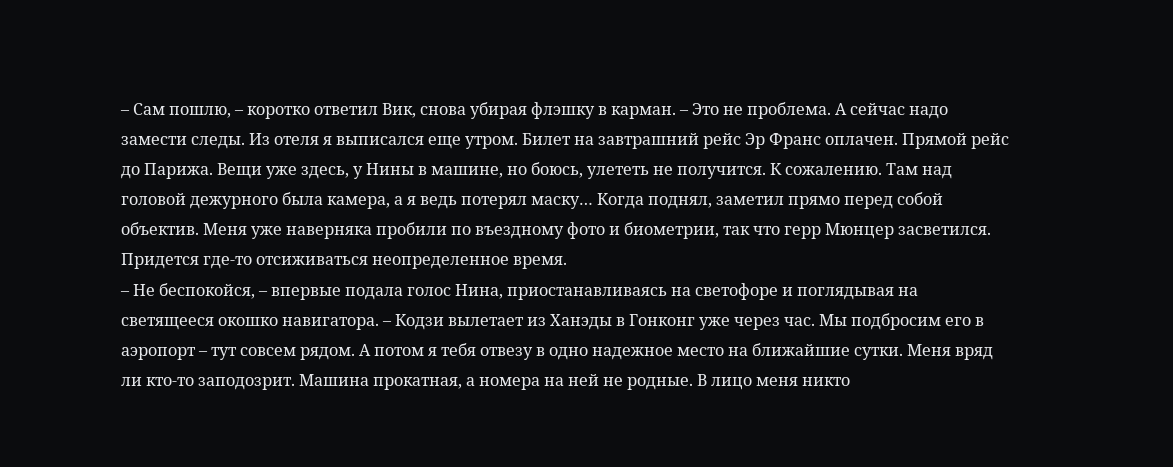– Сам пошлю, – коротко ответил Вик, снова убирая флэшку в карман. – Это не проблема. А сейчас надо замести следы. Из отеля я выписался еще утром. Билет на завтрашний рейс Эр Франс оплачен. Прямой рейс до Парижа. Вещи уже здесь, у Нины в машине, но боюсь, улететь не получится. К сожалению. Там над головой дежурного была камера, а я ведь потерял маску… Когда поднял, заметил прямо перед собой объектив. Меня уже наверняка пробили по въездному фото и биометрии, так что герр Мюнцер засветился. Придется где-то отсиживаться неопределенное время.
– Не беспокойся, – впервые подала голос Нина, приостанавливаясь на светофоре и поглядывая на светящееся окошко навигатора. – Кодзи вылетает из Ханэды в Гонконг уже через час. Мы подбросим его в аэропорт – тут совсем рядом. А потом я тебя отвезу в одно надежное место на ближайшие сутки. Меня вряд ли кто-то заподозрит. Машина прокатная, а номера на ней не родные. В лицо меня никто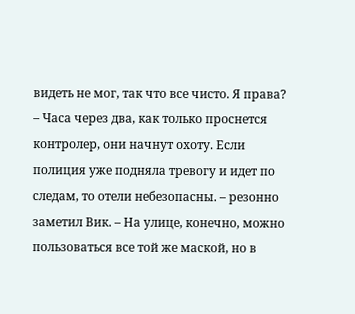видеть не мог, так что все чисто. Я права?
– Часа через два, как только проснется контролер, они начнут охоту. Если полиция уже подняла тревогу и идет по следам, то отели небезопасны. – резонно заметил Вик. – На улице, конечно, можно пользоваться все той же маской, но в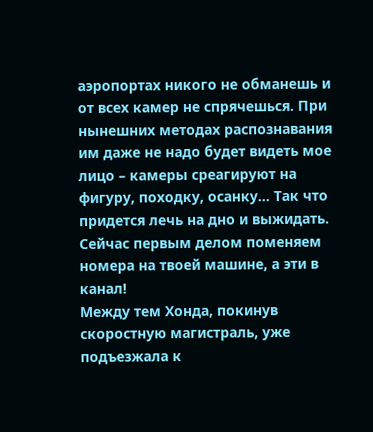аэропортах никого не обманешь и от всех камер не спрячешься. При нынешних методах распознавания им даже не надо будет видеть мое лицо – камеры среагируют на фигуру, походку, осанку… Так что придется лечь на дно и выжидать. Сейчас первым делом поменяем номера на твоей машине, а эти в канал!
Между тем Хонда, покинув скоростную магистраль, уже подъезжала к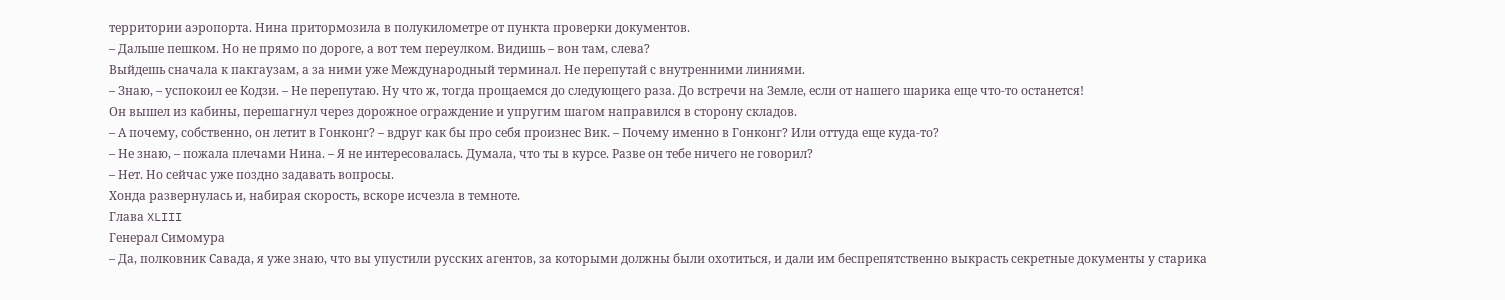территории аэропорта. Нина притормозила в полукилометре от пункта проверки документов.
– Дальше пешком. Но не прямо по дороге, а вот тем переулком. Видишь – вон там, слева?
Выйдешь сначала к пакгаузам, а за ними уже Международный терминал. Не перепутай с внутренними линиями.
– Знаю, – успокоил ее Кодзи. – Не перепутаю. Ну что ж, тогда прощаемся до следующего раза. До встречи на Земле, если от нашего шарика еще что-то останется!
Он вышел из кабины, перешагнул через дорожное ограждение и упругим шагом направился в сторону складов.
– А почему, собственно, он летит в Гонконг? – вдруг как бы про себя произнес Вик. – Почему именно в Гонконг? Или оттуда еще куда-то?
– Не знаю, – пожала плечами Нина. – Я не интересовалась. Думала, что ты в курсе. Разве он тебе ничего не говорил?
– Нет. Но сейчас уже поздно задавать вопросы.
Хонда развернулась и, набирая скорость, вскоре исчезла в темноте.
Глава XLIII
Генерал Симомура
– Да, полковник Савада, я уже знаю, что вы упустили русских агентов, за которыми должны были охотиться, и дали им беспрепятственно выкрасть секретные документы у старика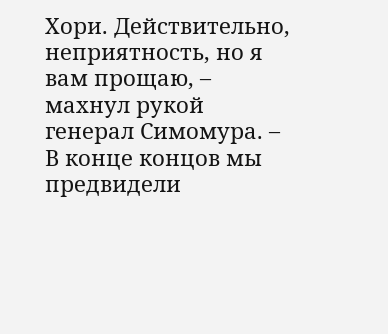Хори. Действительно, неприятность, но я вам прощаю, – махнул рукой генерал Симомура. – В конце концов мы предвидели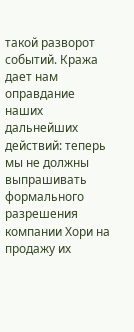такой разворот событий. Кража дает нам оправдание наших дальнейших действий: теперь мы не должны выпрашивать формального разрешения компании Хори на продажу их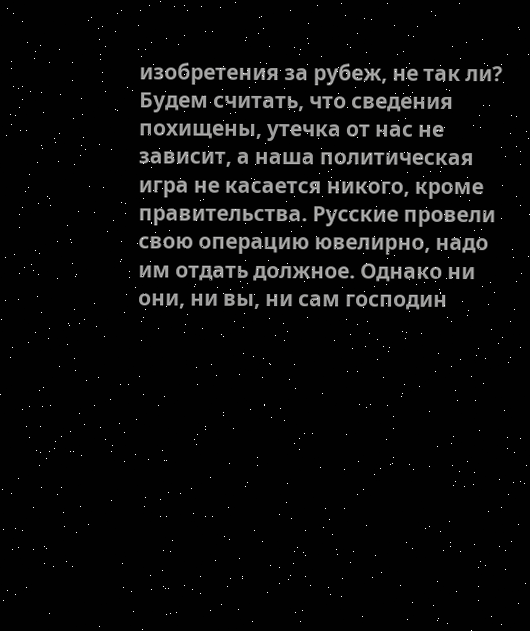изобретения за рубеж, не так ли? Будем считать, что сведения похищены, утечка от нас не зависит, а наша политическая игра не касается никого, кроме правительства. Русские провели свою операцию ювелирно, надо им отдать должное. Однако ни они, ни вы, ни сам господин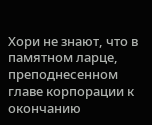Хори не знают, что в памятном ларце, преподнесенном главе корпорации к окончанию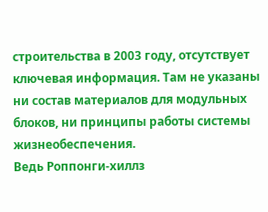строительства в 2003 году, отсутствует ключевая информация. Там не указаны ни состав материалов для модульных блоков, ни принципы работы системы жизнеобеспечения.
Ведь Роппонги-хиллз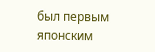был первым японским